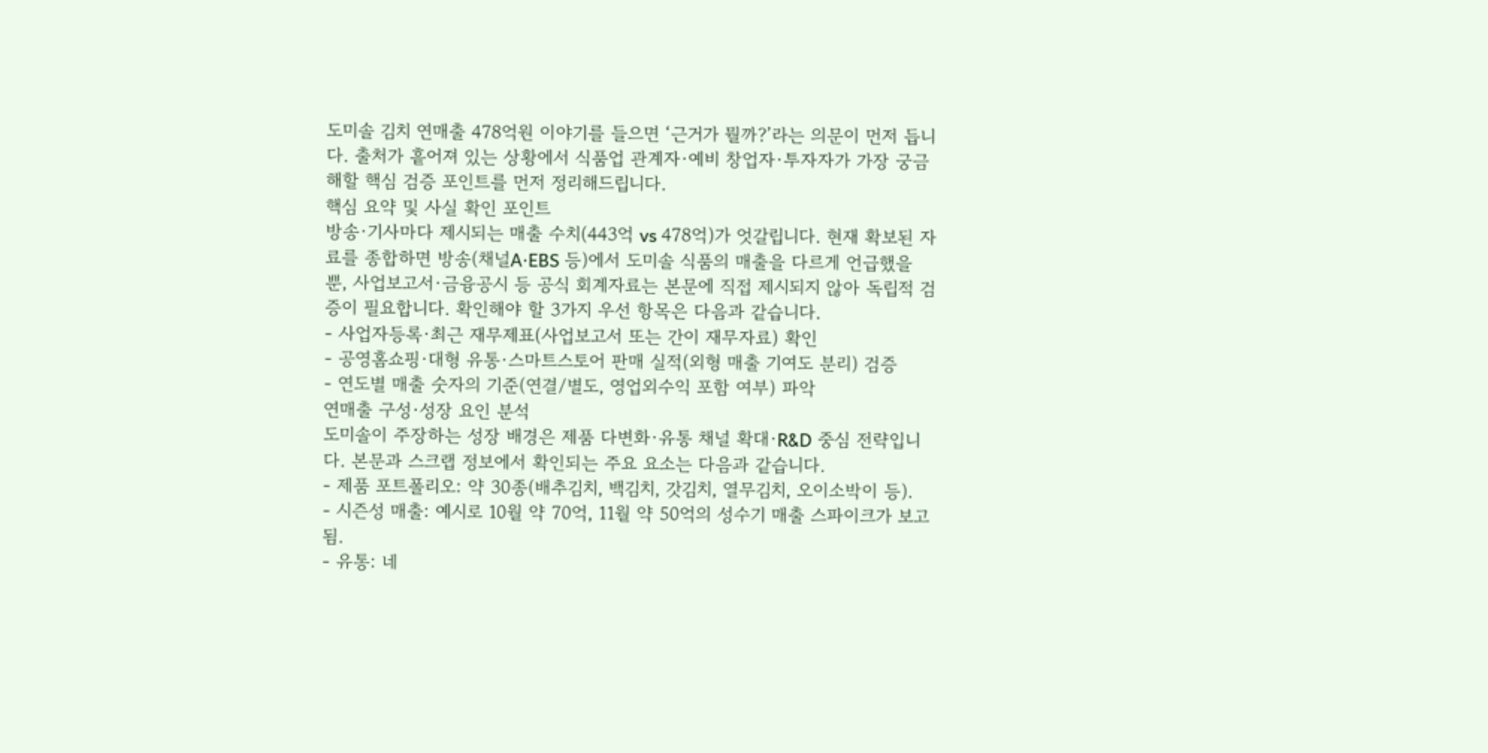도미솔 김치 연매출 478억원 이야기를 들으면 ‘근거가 뭘까?’라는 의문이 먼저 듭니다. 출처가 흩어져 있는 상황에서 식품업 관계자·예비 창업자·투자자가 가장 궁금해할 핵심 검증 포인트를 먼저 정리해드립니다.
핵심 요약 및 사실 확인 포인트
방송·기사마다 제시되는 매출 수치(443억 vs 478억)가 엇갈립니다. 현재 확보된 자료를 종합하면 방송(채널A·EBS 등)에서 도미솔 식품의 매출을 다르게 언급했을 뿐, 사업보고서·금융공시 등 공식 회계자료는 본문에 직접 제시되지 않아 독립적 검증이 필요합니다. 확인해야 할 3가지 우선 항목은 다음과 같습니다.
- 사업자등록·최근 재무제표(사업보고서 또는 간이 재무자료) 확인
- 공영홈쇼핑·대형 유통·스마트스토어 판매 실적(외형 매출 기여도 분리) 검증
- 연도별 매출 숫자의 기준(연결/별도, 영업외수익 포함 여부) 파악
연매출 구성·성장 요인 분석
도미솔이 주장하는 성장 배경은 제품 다변화·유통 채널 확대·R&D 중심 전략입니다. 본문과 스크랩 정보에서 확인되는 주요 요소는 다음과 같습니다.
- 제품 포트폴리오: 약 30종(배추김치, 백김치, 갓김치, 열무김치, 오이소박이 등).
- 시즌성 매출: 예시로 10월 약 70억, 11월 약 50억의 성수기 매출 스파이크가 보고됨.
- 유통: 네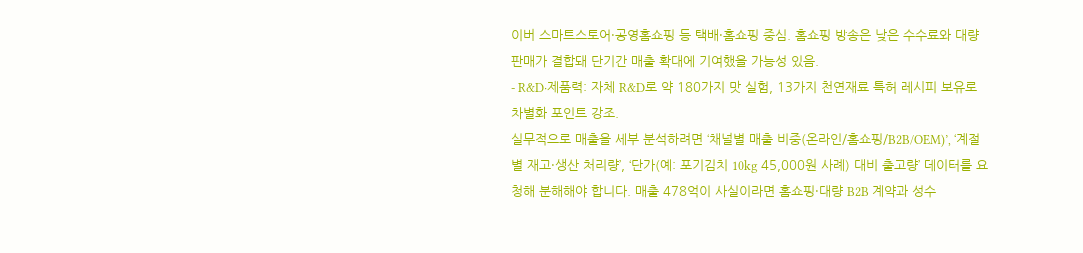이버 스마트스토어·공영홈쇼핑 등 택배·홈쇼핑 중심. 홈쇼핑 방송은 낮은 수수료와 대량 판매가 결합돼 단기간 매출 확대에 기여했을 가능성 있음.
- R&D·제품력: 자체 R&D로 약 180가지 맛 실험, 13가지 천연재료 특허 레시피 보유로 차별화 포인트 강조.
실무적으로 매출을 세부 분석하려면 ‘채널별 매출 비중(온라인/홈쇼핑/B2B/OEM)’, ‘계절별 재고·생산 처리량’, ‘단가(예: 포기김치 10kg 45,000원 사례) 대비 출고량’ 데이터를 요청해 분해해야 합니다. 매출 478억이 사실이라면 홈쇼핑·대량 B2B 계약과 성수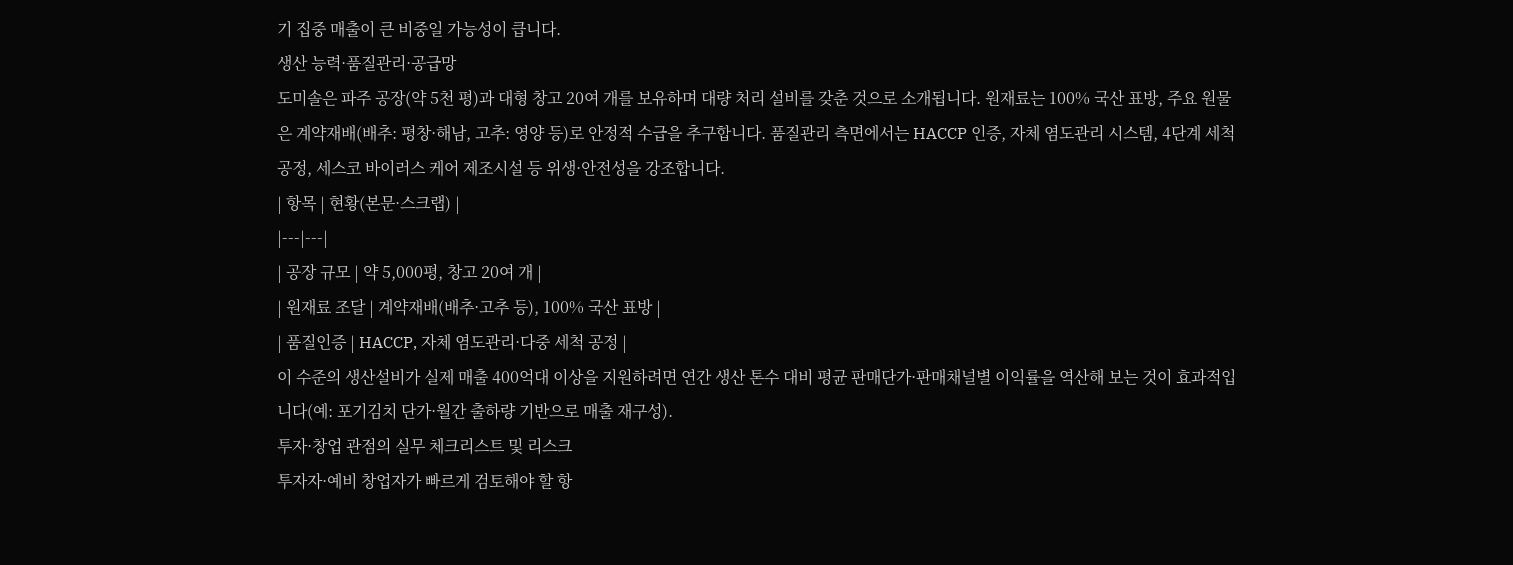기 집중 매출이 큰 비중일 가능성이 큽니다.
생산 능력·품질관리·공급망
도미솔은 파주 공장(약 5천 평)과 대형 창고 20여 개를 보유하며 대량 처리 설비를 갖춘 것으로 소개됩니다. 원재료는 100% 국산 표방, 주요 원물은 계약재배(배추: 평창·해남, 고추: 영양 등)로 안정적 수급을 추구합니다. 품질관리 측면에서는 HACCP 인증, 자체 염도관리 시스템, 4단계 세척 공정, 세스코 바이러스 케어 제조시설 등 위생·안전성을 강조합니다.
| 항목 | 현황(본문·스크랩) |
|---|---|
| 공장 규모 | 약 5,000평, 창고 20여 개 |
| 원재료 조달 | 계약재배(배추·고추 등), 100% 국산 표방 |
| 품질인증 | HACCP, 자체 염도관리·다중 세척 공정 |
이 수준의 생산설비가 실제 매출 400억대 이상을 지원하려면 연간 생산 톤수 대비 평균 판매단가·판매채널별 이익률을 역산해 보는 것이 효과적입니다(예: 포기김치 단가·월간 출하량 기반으로 매출 재구성).
투자·창업 관점의 실무 체크리스트 및 리스크
투자자·예비 창업자가 빠르게 검토해야 할 항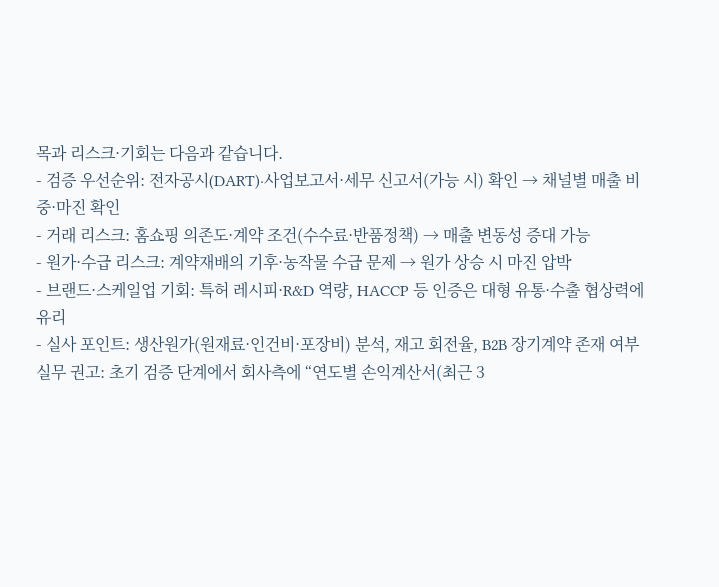목과 리스크·기회는 다음과 같습니다.
- 검증 우선순위: 전자공시(DART)·사업보고서·세무 신고서(가능 시) 확인 → 채널별 매출 비중·마진 확인
- 거래 리스크: 홈쇼핑 의존도·계약 조건(수수료·반품정책) → 매출 변동성 증대 가능
- 원가·수급 리스크: 계약재배의 기후·농작물 수급 문제 → 원가 상승 시 마진 압박
- 브랜드·스케일업 기회: 특허 레시피·R&D 역량, HACCP 등 인증은 대형 유통·수출 협상력에 유리
- 실사 포인트: 생산원가(원재료·인건비·포장비) 분석, 재고 회전율, B2B 장기계약 존재 여부
실무 권고: 초기 검증 단계에서 회사측에 “연도별 손익계산서(최근 3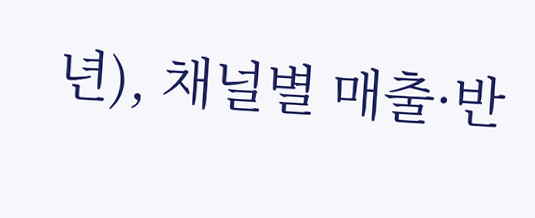년), 채널별 매출·반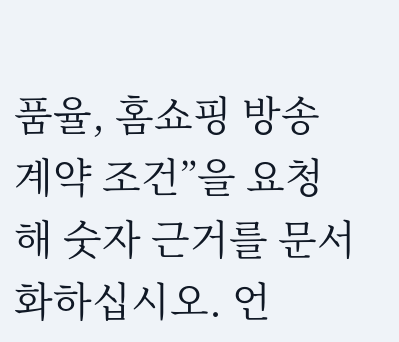품율, 홈쇼핑 방송 계약 조건”을 요청해 숫자 근거를 문서화하십시오. 언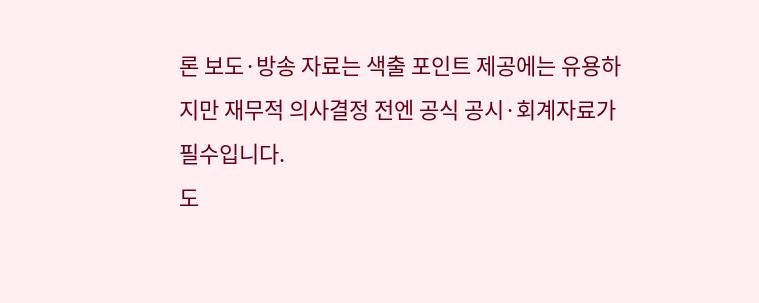론 보도·방송 자료는 색출 포인트 제공에는 유용하지만 재무적 의사결정 전엔 공식 공시·회계자료가 필수입니다.
도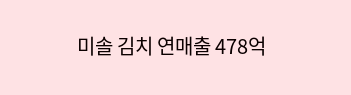미솔 김치 연매출 478억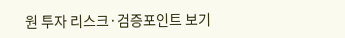원 투자 리스크·검증포인트 보기